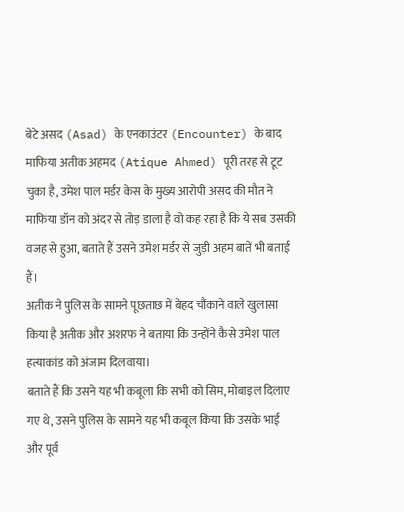बेटे असद (Asad) के एनकाउंटर (Encounter) के बाद माफिया अतीक अहमद (Atique Ahmed) पूरी तरह से टूट चुका है, उमेश पाल मर्डर केस के मुख्य आरोपी असद की मौत ने माफिया डॉन को अंदर से तोड़ डाला है वो कह रहा है कि ये सब उसकी वजह से हुआ, बताते हैं उसने उमेश मर्डर से जुड़ी अहम बातें भी बताई हैं।
अतीक ने पुलिस के सामने पूछताछ में बेहद चौंकाने वाले खुलासा किया है अतीक और अशरफ ने बताया कि उन्होंने कैसे उमेश पाल हत्याकांड को अंजाम दिलवाया।
बताते हैं कि उसने यह भी कबूला कि सभी को सिम, मोबाइल दिलाए गए थे, उसने पुलिस के सामने यह भी कबूल किया कि उसके भाई और पूर्व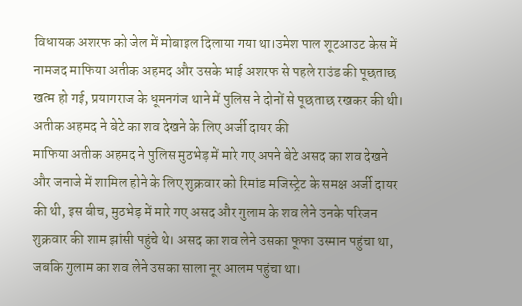विधायक अशरफ को जेल में मोबाइल दिलाया गया था।उमेश पाल शूटआउट केस में नामजद माफिया अतीक अहमद और उसके भाई अशरफ से पहले राउंड की पूछताछ खत्म हो गई, प्रयागराज के धूमनगंज थाने में पुलिस ने दोनों से पूछताछ रखकर की थी।
अतीक अहमद ने बेटे का शव देखने के लिए अर्जी दायर की
माफिया अतीक अहमद ने पुलिस मुठभेड़ में मारे गए अपने बेटे असद का शव देखने और जनाजे में शामिल होने के लिए शुक्रवार को रिमांड मजिस्ट्रेट के समक्ष अर्जी दायर की थी, इस बीच, मुठभेड़ में मारे गए असद और गुलाम के शव लेने उनके परिजन शुक्रवार की शाम झांसी पहुंचे थे। असद का शव लेने उसका फूफा उस्मान पहुंचा था, जबकि गुलाम का शव लेने उसका साला नूर आलम पहुंचा था।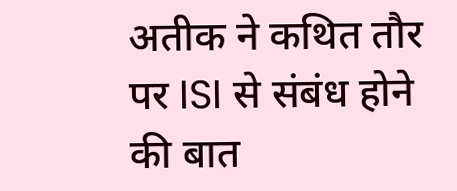अतीक ने कथित तौर पर ISI से संबंध होने की बात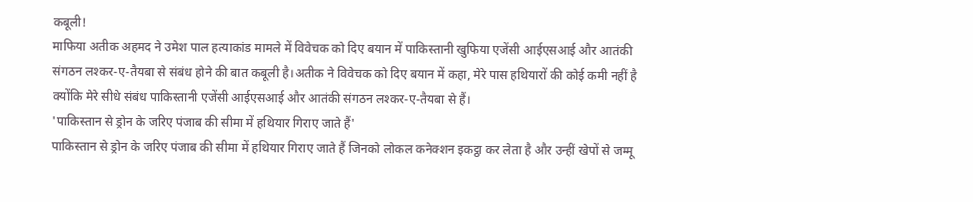कबूली!
माफिया अतीक अहमद ने उमेश पाल हत्याकांड मामले में विवेचक को दिए बयान में पाकिस्तानी खुफिया एजेंसी आईएसआई और आतंकी संगठन लश्कर-ए-तैयबा से संबंध होने की बात कबूली है।अतीक ने विवेचक को दिए बयान में कहा, मेरे पास हथियारों की कोई कमी नहीं है क्योंकि मेरे सीधे संबंध पाकिस्तानी एजेंसी आईएसआई और आतंकी संगठन लश्कर-ए-तैयबा से हैं।
'पाकिस्तान से ड्रोन के जरिए पंजाब की सीमा में हथियार गिराए जाते हैं'
पाकिस्तान से ड्रोन के जरिए पंजाब की सीमा में हथियार गिराए जाते हैं जिनको लोकल कनेक्शन इकट्ठा कर लेता है और उन्हीं खेपों से जम्मू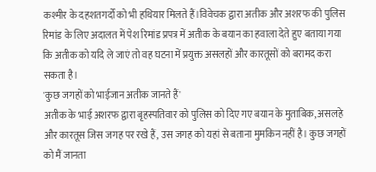कश्मीर के दहशतगर्दों को भी हथियार मिलते हैं।विवेचक द्वारा अतीक और अशरफ की पुलिस रिमांड के लिए अदालत में पेश रिमांड प्रपत्र में अतीक के बयान का हवाला देते हुए बताया गया कि अतीक को यदि ले जाएं तो वह घटना में प्रयुक्त असलहों और कारतूसों को बरामद करा सकता है।
'कुछ जगहों को भाईजान अतीक जानते हैं'
अतीक के भाई अशरफ द्वारा बृहस्पतिवार को पुलिस को दिए गए बयान के मुताबिक, असलहे और कारतूस जिस जगह पर रखे हैं, उस जगह को यहां से बताना मुमकिन नहीं है। कुछ जगहों को मैं जानता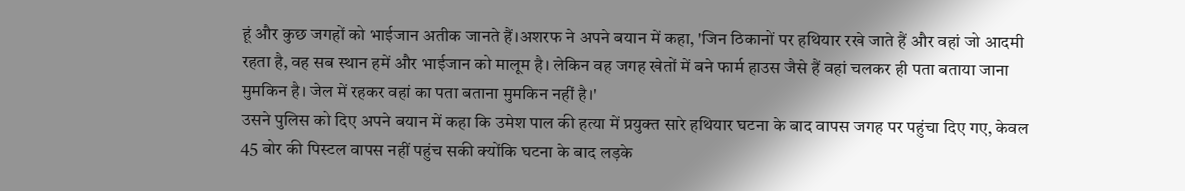हूं और कुछ जगहों को भाईजान अतीक जानते हैं।अशरफ ने अपने बयान में कहा, 'जिन ठिकानों पर हथियार रखे जाते हैं और वहां जो आदमी रहता है, वह सब स्थान हमें और भाईजान को मालूम है। लेकिन वह जगह खेतों में बने फार्म हाउस जैसे हैं वहां चलकर ही पता बताया जाना मुमकिन है। जेल में रहकर वहां का पता बताना मुमकिन नहीं है।'
उसने पुलिस को दिए अपने बयान में कहा कि उमेश पाल की हत्या में प्रयुक्त सारे हथियार घटना के बाद वापस जगह पर पहुंचा दिए गए, केवल 45 बोर की पिस्टल वापस नहीं पहुंच सकी क्योंकि घटना के बाद लड़के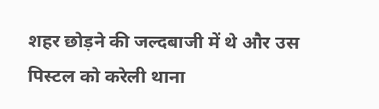शहर छोड़ने की जल्दबाजी में थे और उस पिस्टल को करेली थाना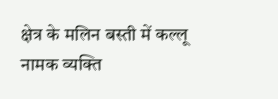क्षेत्र के मलिन बस्ती में कल्लू नामक व्यक्ति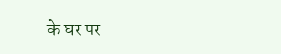के घर पर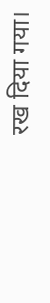रख दिया गया।